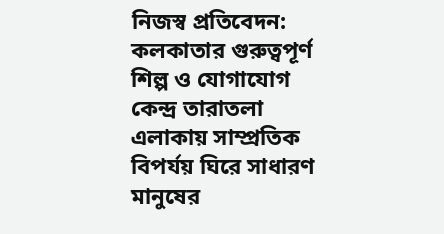নিজস্ব প্রতিবেদন:
কলকাতার গুরুত্বপূর্ণ শিল্প ও যোগাযোগ কেন্দ্র তারাতলা এলাকায় সাম্প্রতিক বিপর্যয় ঘিরে সাধারণ মানুষের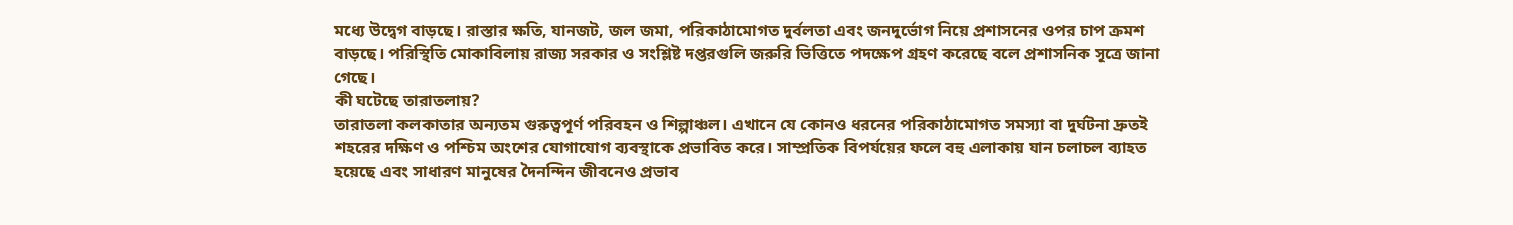মধ্যে উদ্বেগ বাড়ছে। রাস্তার ক্ষতি, যানজট, জল জমা, পরিকাঠামোগত দুর্বলতা এবং জনদুর্ভোগ নিয়ে প্রশাসনের ওপর চাপ ক্রমশ বাড়ছে। পরিস্থিতি মোকাবিলায় রাজ্য সরকার ও সংশ্লিষ্ট দপ্তরগুলি জরুরি ভিত্তিতে পদক্ষেপ গ্রহণ করেছে বলে প্রশাসনিক সূত্রে জানা গেছে।
কী ঘটেছে তারাতলায়?
তারাতলা কলকাতার অন্যতম গুরুত্বপূর্ণ পরিবহন ও শিল্পাঞ্চল। এখানে যে কোনও ধরনের পরিকাঠামোগত সমস্যা বা দুর্ঘটনা দ্রুতই শহরের দক্ষিণ ও পশ্চিম অংশের যোগাযোগ ব্যবস্থাকে প্রভাবিত করে। সাম্প্রতিক বিপর্যয়ের ফলে বহু এলাকায় যান চলাচল ব্যাহত হয়েছে এবং সাধারণ মানুষের দৈনন্দিন জীবনেও প্রভাব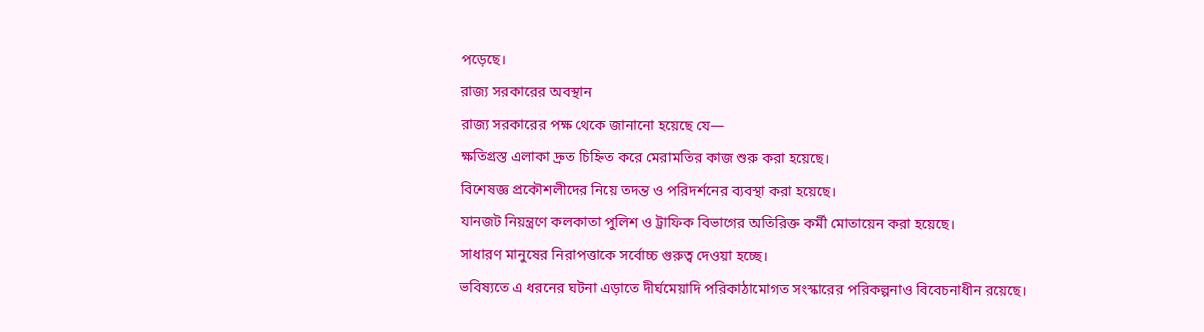পড়েছে।
রাজ্য সরকারের অবস্থান
রাজ্য সরকারের পক্ষ থেকে জানানো হয়েছে যে—
ক্ষতিগ্রস্ত এলাকা দ্রুত চিহ্নিত করে মেরামতির কাজ শুরু করা হয়েছে।
বিশেষজ্ঞ প্রকৌশলীদের নিয়ে তদন্ত ও পরিদর্শনের ব্যবস্থা করা হয়েছে।
যানজট নিয়ন্ত্রণে কলকাতা পুলিশ ও ট্রাফিক বিভাগের অতিরিক্ত কর্মী মোতায়েন করা হয়েছে।
সাধারণ মানুষের নিরাপত্তাকে সর্বোচ্চ গুরুত্ব দেওয়া হচ্ছে।
ভবিষ্যতে এ ধরনের ঘটনা এড়াতে দীর্ঘমেয়াদি পরিকাঠামোগত সংস্কারের পরিকল্পনাও বিবেচনাধীন রয়েছে।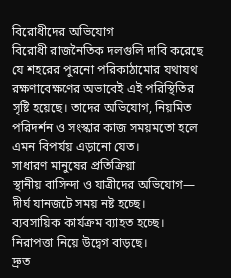বিরোধীদের অভিযোগ
বিরোধী রাজনৈতিক দলগুলি দাবি করেছে যে শহরের পুরনো পরিকাঠামোর যথাযথ রক্ষণাবেক্ষণের অভাবেই এই পরিস্থিতির সৃষ্টি হয়েছে। তাদের অভিযোগ, নিয়মিত পরিদর্শন ও সংস্কার কাজ সময়মতো হলে এমন বিপর্যয় এড়ানো যেত।
সাধারণ মানুষের প্রতিক্রিয়া
স্থানীয় বাসিন্দা ও যাত্রীদের অভিযোগ—
দীর্ঘ যানজটে সময় নষ্ট হচ্ছে।
ব্যবসায়িক কার্যক্রম ব্যাহত হচ্ছে।
নিরাপত্তা নিয়ে উদ্বেগ বাড়ছে।
দ্রুত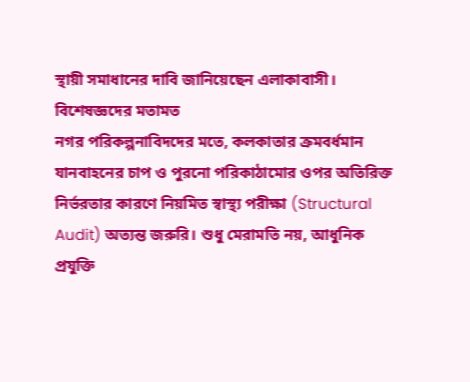স্থায়ী সমাধানের দাবি জানিয়েছেন এলাকাবাসী।
বিশেষজ্ঞদের মতামত
নগর পরিকল্পনাবিদদের মতে, কলকাতার ক্রমবর্ধমান যানবাহনের চাপ ও পুরনো পরিকাঠামোর ওপর অতিরিক্ত নির্ভরতার কারণে নিয়মিত স্বাস্থ্য পরীক্ষা (Structural Audit) অত্যন্ত জরুরি। শুধু মেরামতি নয়, আধুনিক প্রযুক্তি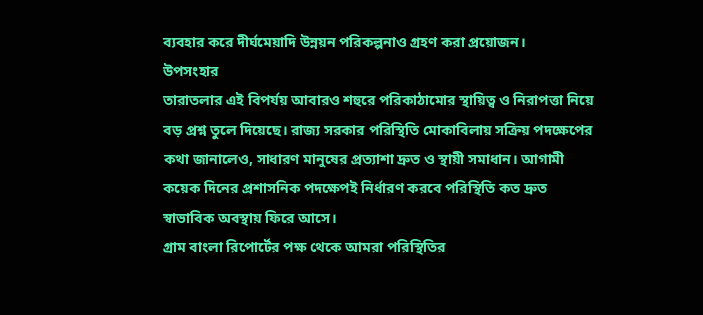ব্যবহার করে দীর্ঘমেয়াদি উন্নয়ন পরিকল্পনাও গ্রহণ করা প্রয়োজন।
উপসংহার
তারাতলার এই বিপর্যয় আবারও শহুরে পরিকাঠামোর স্থায়িত্ব ও নিরাপত্তা নিয়ে বড় প্রশ্ন তুলে দিয়েছে। রাজ্য সরকার পরিস্থিতি মোকাবিলায় সক্রিয় পদক্ষেপের কথা জানালেও, সাধারণ মানুষের প্রত্যাশা দ্রুত ও স্থায়ী সমাধান। আগামী কয়েক দিনের প্রশাসনিক পদক্ষেপই নির্ধারণ করবে পরিস্থিতি কত দ্রুত স্বাভাবিক অবস্থায় ফিরে আসে।
গ্রাম বাংলা রিপোর্টের পক্ষ থেকে আমরা পরিস্থিতির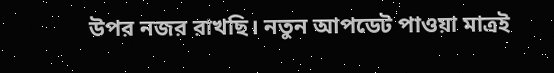উপর নজর রাখছি। নতুন আপডেট পাওয়া মাত্রই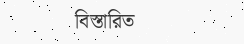বিস্তারিত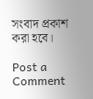সংবাদ প্রকাশ করা হবে।

Post a Comment